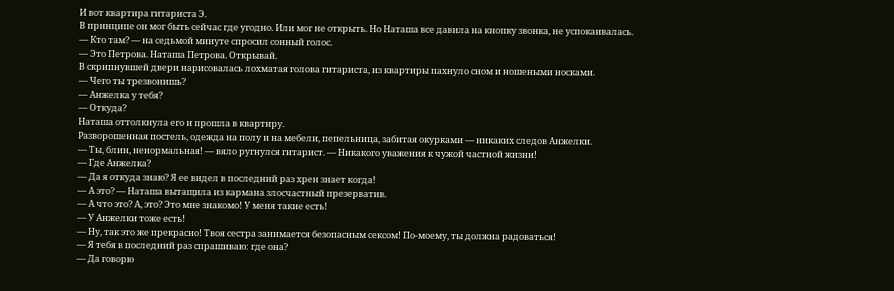И вот квартира гитариста Э.
В принципе он мог быть сейчас где угодно. Или мог не открыть. Но Наташа все давила на кнопку звонка, не успокаивалась.
— Кто там? — на седьмой минуте спросил сонный голос.
— Это Петрова. Наташа Петрова. Открывай.
В скрипнувшей двери нарисовалась лохматая голова гитариста, из квартиры пахнуло сном и ношеными носками.
— Чего ты трезвонишь?
— Анжелка у тебя?
— Откуда?
Наташа оттолкнула его и прошла в квартиру.
Разворошенная постель, одежда на полу и на мебели, пепельница, забитая окурками — никаких следов Анжелки.
— Ты, блин, ненормальная! — вяло ругнулся гитарист. — Никакого уважения к чужой частной жизни!
— Где Анжелка?
— Да я откуда знаю? Я ее видел в последний раз хрен знает когда!
— А это? — Наташа вытащила из кармана злосчастный презерватив.
— А что это? А, это? Это мне знакомо! У меня такие есть!
— У Анжелки тоже есть!
— Ну, так это же прекрасно! Твоя сестра занимается безопасным сексом! По-моему, ты должна радоваться!
— Я тебя в последний раз спрашиваю: где она?
— Да говорю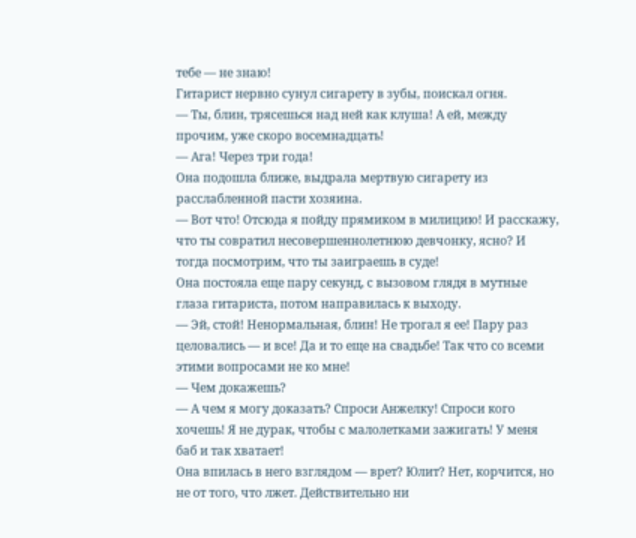тебе — не знаю!
Гитарист нервно сунул сигарету в зубы, поискал огня.
— Ты, блин, трясешься над ней как клуша! А ей, между прочим, уже скоро восемнадцать!
— Ага! Через три года!
Она подошла ближе, выдрала мертвую сигарету из расслабленной пасти хозяина.
— Вот что! Отсюда я пойду прямиком в милицию! И расскажу, что ты совратил несовершеннолетнюю девчонку, ясно? И тогда посмотрим, что ты заиграешь в суде!
Она постояла еще пару секунд, с вызовом глядя в мутные глаза гитариста, потом направилась к выходу.
— Эй, стой! Ненормальная, блин! Не трогал я ее! Пару раз целовались — и все! Да и то еще на свадьбе! Так что со всеми этими вопросами не ко мне!
— Чем докажешь?
— А чем я могу доказать? Спроси Анжелку! Спроси кого хочешь! Я не дурак, чтобы с малолетками зажигать! У меня баб и так хватает!
Она впилась в него взглядом — врет? Юлит? Нет, корчится, но не от того, что лжет. Действительно ни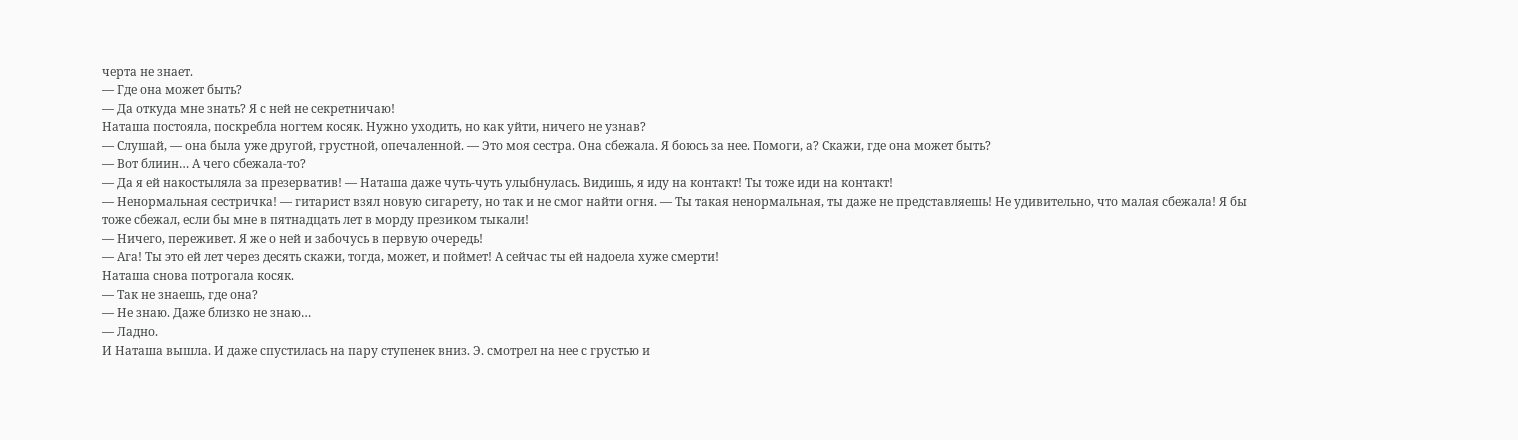черта не знает.
— Где она может быть?
— Да откуда мне знать? Я с ней не секретничаю!
Наташа постояла, поскребла ногтем косяк. Нужно уходить, но как уйти, ничего не узнав?
— Слушай, — она была уже другой, грустной, опечаленной. — Это моя сестра. Она сбежала. Я боюсь за нее. Помоги, а? Скажи, где она может быть?
— Вот блиин… А чего сбежала-то?
— Да я ей накостыляла за презерватив! — Наташа даже чуть-чуть улыбнулась. Видишь, я иду на контакт! Ты тоже иди на контакт!
— Ненормальная сестричка! — гитарист взял новую сигарету, но так и не смог найти огня. — Ты такая ненормальная, ты даже не представляешь! Не удивительно, что малая сбежала! Я бы тоже сбежал, если бы мне в пятнадцать лет в морду презиком тыкали!
— Ничего, переживет. Я же о ней и забочусь в первую очередь!
— Ага! Ты это ей лет через десять скажи, тогда, может, и поймет! А сейчас ты ей надоела хуже смерти!
Наташа снова потрогала косяк.
— Так не знаешь, где она?
— Не знаю. Даже близко не знаю…
— Ладно.
И Наташа вышла. И даже спустилась на пару ступенек вниз. Э. смотрел на нее с грустью и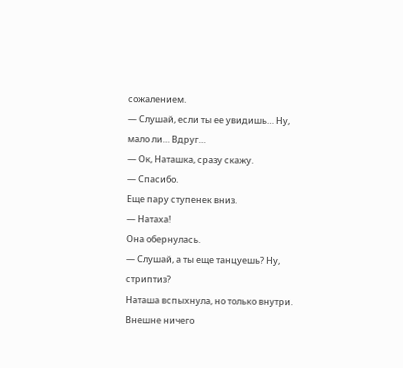сожалением.
— Слушай, если ты ее увидишь… Ну, мало ли… Вдруг…
— Ок, Наташка, сразу скажу.
— Спасибо.
Еще пару ступенек вниз.
— Натаха!
Она обернулась.
— Слушай, а ты еще танцуешь? Ну, стриптиз?
Наташа вспыхнула, но только внутри. Внешне ничего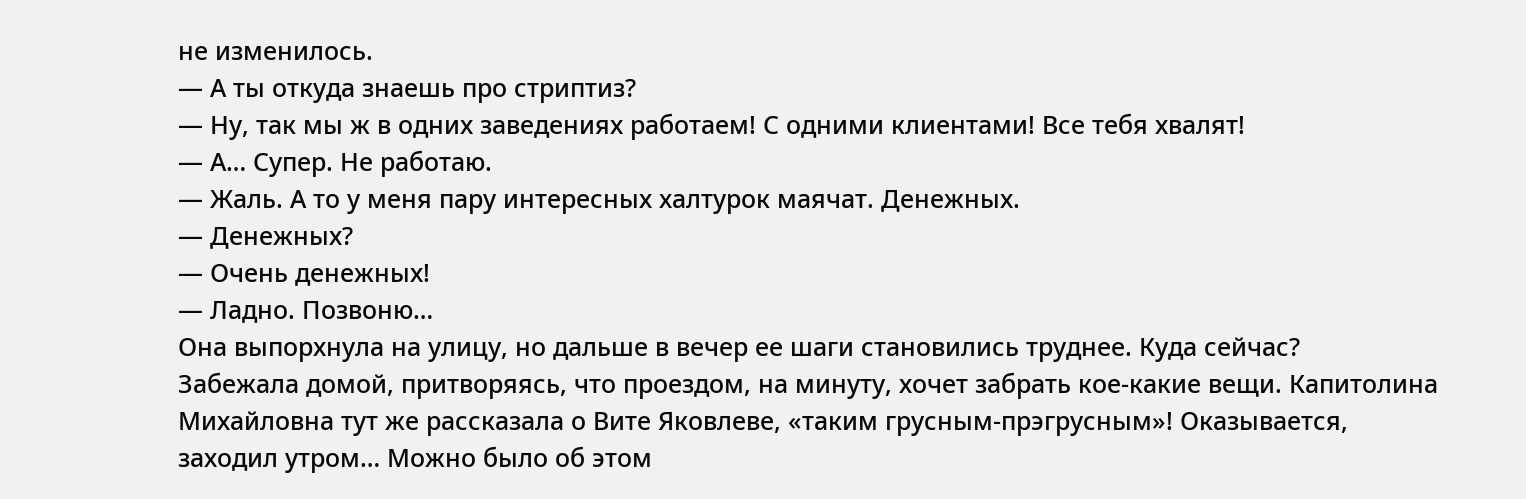не изменилось.
— А ты откуда знаешь про стриптиз?
— Ну, так мы ж в одних заведениях работаем! С одними клиентами! Все тебя хвалят!
— А… Супер. Не работаю.
— Жаль. А то у меня пару интересных халтурок маячат. Денежных.
— Денежных?
— Очень денежных!
— Ладно. Позвоню…
Она выпорхнула на улицу, но дальше в вечер ее шаги становились труднее. Куда сейчас?
Забежала домой, притворяясь, что проездом, на минуту, хочет забрать кое-какие вещи. Капитолина Михайловна тут же рассказала о Вите Яковлеве, «таким грусным-прэгрусным»! Оказывается, заходил утром… Можно было об этом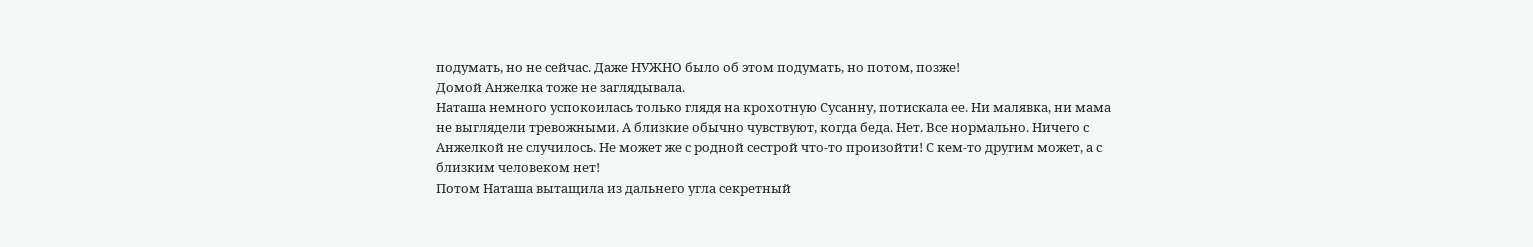подумать, но не сейчас. Даже НУЖНО было об этом подумать, но потом, позже!
Домой Анжелка тоже не заглядывала.
Наташа немного успокоилась только глядя на крохотную Сусанну, потискала ее. Ни малявка, ни мама не выглядели тревожными. А близкие обычно чувствуют, когда беда. Нет. Все нормально. Ничего с Анжелкой не случилось. Не может же с родной сестрой что-то произойти! С кем-то другим может, а с близким человеком нет!
Потом Наташа вытащила из дальнего угла секретный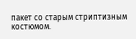пакет со старым стриптизным костюмом.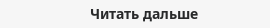Читать дальше